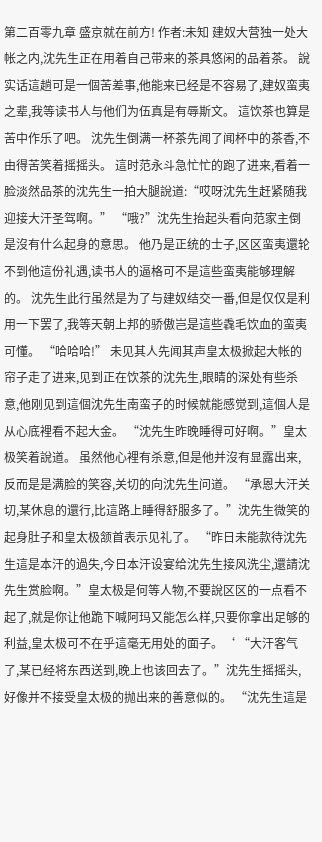第二百零九章 盛京就在前方! 作者:未知 建奴大营独一处大帐之内,沈先生正在用着自己带来的茶具悠闲的品着茶。 說实话這趟可是一個苦差事,他能来已经是不容易了,建奴蛮夷之辈,我等读书人与他们为伍真是有辱斯文。 這饮茶也算是苦中作乐了吧。 沈先生倒满一杯茶先闻了闻杯中的茶香,不由得苦笑着摇摇头。 這时范永斗急忙忙的跑了进来,看着一脸淡然品茶的沈先生一拍大腿說道:“哎呀沈先生赶紧随我迎接大汗圣驾啊。” “哦?”沈先生抬起头看向范家主倒是沒有什么起身的意思。 他乃是正统的士子,区区蛮夷還轮不到他這份礼遇,读书人的逼格可不是這些蛮夷能够理解的。 沈先生此行虽然是为了与建奴结交一番,但是仅仅是利用一下罢了,我等天朝上邦的骄傲岂是這些毳毛饮血的蛮夷可懂。 “哈哈哈!” 未见其人先闻其声皇太极掀起大帐的帘子走了进来,见到正在饮茶的沈先生,眼睛的深处有些杀意,他刚见到這個沈先生南蛮子的时候就能感觉到,這個人是从心底裡看不起大金。 “沈先生昨晚睡得可好啊。”皇太极笑着說道。 虽然他心裡有杀意,但是他并沒有显露出来,反而是是满脸的笑容,关切的向沈先生问道。 “承恩大汗关切,某休息的還行,比這路上睡得舒服多了。”沈先生微笑的起身肚子和皇太极颔首表示见礼了。 “昨日未能款待沈先生這是本汗的過失,今日本汗设宴给沈先生接风洗尘,還請沈先生赏脸啊。”皇太极是何等人物,不要說区区的一点看不起了,就是你让他跪下喊阿玛又能怎么样,只要你拿出足够的利益,皇太极可不在乎這毫无用处的面子。‘ “大汗客气了,某已经将东西送到,晚上也该回去了。”沈先生摇摇头,好像并不接受皇太极的抛出来的善意似的。 “沈先生這是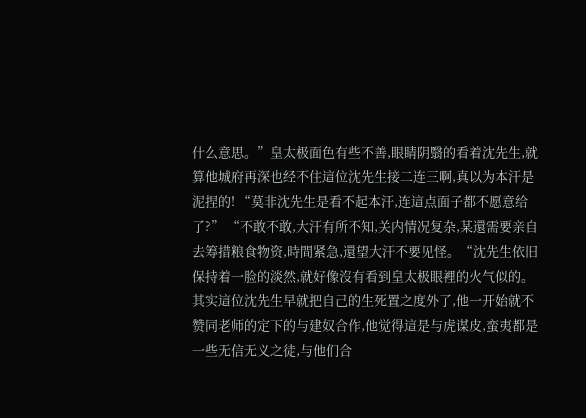什么意思。”皇太极面色有些不善,眼睛阴翳的看着沈先生,就算他城府再深也经不住這位沈先生接二连三啊,真以为本汗是泥捏的! “莫非沈先生是看不起本汗,连這点面子都不愿意给了?” “不敢不敢,大汗有所不知,关内情况复杂,某還需要亲自去筹措粮食物资,時間紧急,還望大汗不要见怪。“沈先生依旧保持着一脸的淡然,就好像沒有看到皇太极眼裡的火气似的。 其实這位沈先生早就把自己的生死置之度外了,他一开始就不赞同老师的定下的与建奴合作,他觉得這是与虎谋皮,蛮夷都是一些无信无义之徒,与他们合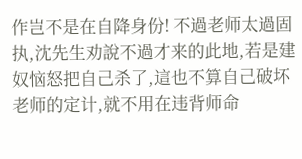作岂不是在自降身份! 不過老师太過固执,沈先生劝說不過才来的此地,若是建奴恼怒把自己杀了,這也不算自己破坏老师的定计,就不用在违背师命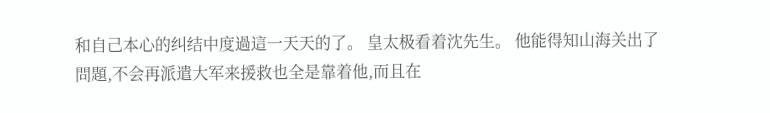和自己本心的纠结中度過這一天天的了。 皇太极看着沈先生。 他能得知山海关出了問題,不会再派遣大军来援救也全是靠着他,而且在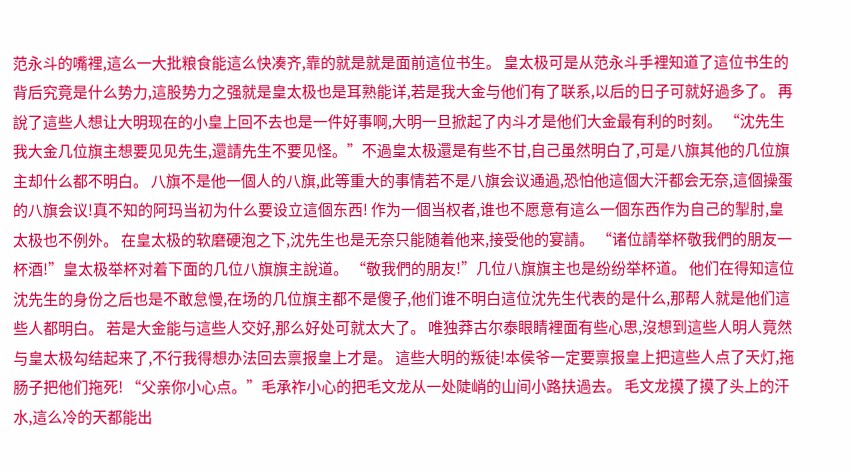范永斗的嘴裡,這么一大批粮食能這么快凑齐,靠的就是就是面前這位书生。 皇太极可是从范永斗手裡知道了這位书生的背后究竟是什么势力,這股势力之强就是皇太极也是耳熟能详,若是我大金与他们有了联系,以后的日子可就好過多了。 再說了這些人想让大明现在的小皇上回不去也是一件好事啊,大明一旦掀起了内斗才是他们大金最有利的时刻。 “沈先生我大金几位旗主想要见见先生,還請先生不要见怪。”不過皇太极還是有些不甘,自己虽然明白了,可是八旗其他的几位旗主却什么都不明白。 八旗不是他一個人的八旗,此等重大的事情若不是八旗会议通過,恐怕他這個大汗都会无奈,這個操蛋的八旗会议!真不知的阿玛当初为什么要设立這個东西! 作为一個当权者,谁也不愿意有這么一個东西作为自己的掣肘,皇太极也不例外。 在皇太极的软磨硬泡之下,沈先生也是无奈只能随着他来,接受他的宴請。 “诸位請举杯敬我們的朋友一杯酒!”皇太极举杯对着下面的几位八旗旗主說道。 “敬我們的朋友!”几位八旗旗主也是纷纷举杯道。 他们在得知這位沈先生的身份之后也是不敢怠慢,在场的几位旗主都不是傻子,他们谁不明白這位沈先生代表的是什么,那帮人就是他们這些人都明白。 若是大金能与這些人交好,那么好处可就太大了。 唯独莽古尔泰眼睛裡面有些心思,沒想到這些人明人竟然与皇太极勾结起来了,不行我得想办法回去禀报皇上才是。 這些大明的叛徒!本侯爷一定要禀报皇上把這些人点了天灯,拖肠子把他们拖死! “父亲你小心点。”毛承祚小心的把毛文龙从一处陡峭的山间小路扶過去。 毛文龙摸了摸了头上的汗水,這么冷的天都能出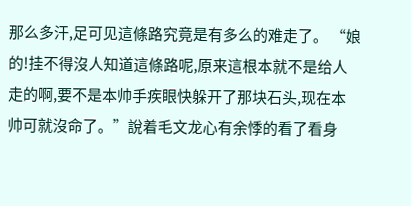那么多汗,足可见這條路究竟是有多么的难走了。 “娘的!挂不得沒人知道這條路呢,原来這根本就不是给人走的啊,要不是本帅手疾眼快躲开了那块石头,现在本帅可就沒命了。”說着毛文龙心有余悸的看了看身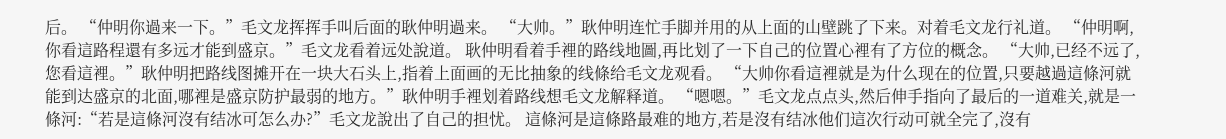后。 “仲明你過来一下。”毛文龙挥挥手叫后面的耿仲明過来。 “大帅。”耿仲明连忙手脚并用的从上面的山壁跳了下来。对着毛文龙行礼道。 “仲明啊,你看這路程還有多远才能到盛京。”毛文龙看着远处說道。 耿仲明看着手裡的路线地圖,再比划了一下自己的位置心裡有了方位的概念。 “大帅,已经不远了,您看這裡。”耿仲明把路线图摊开在一块大石头上,指着上面画的无比抽象的线條给毛文龙观看。 “大帅你看這裡就是为什么现在的位置,只要越過這條河就能到达盛京的北面,哪裡是盛京防护最弱的地方。”耿仲明手裡划着路线想毛文龙解释道。 “嗯嗯。”毛文龙点点头,然后伸手指向了最后的一道难关,就是一條河:“若是這條河沒有结冰可怎么办?”毛文龙說出了自己的担忧。 這條河是這條路最难的地方,若是沒有结冰他们這次行动可就全完了,沒有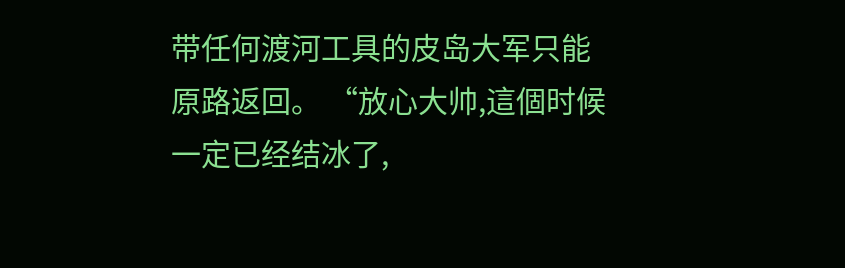带任何渡河工具的皮岛大军只能原路返回。 “放心大帅,這個时候一定已经结冰了,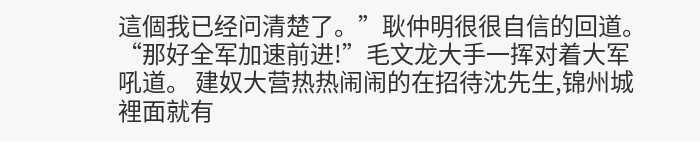這個我已经问清楚了。”耿仲明很很自信的回道。 “那好全军加速前进!”毛文龙大手一挥对着大军吼道。 建奴大营热热闹闹的在招待沈先生,锦州城裡面就有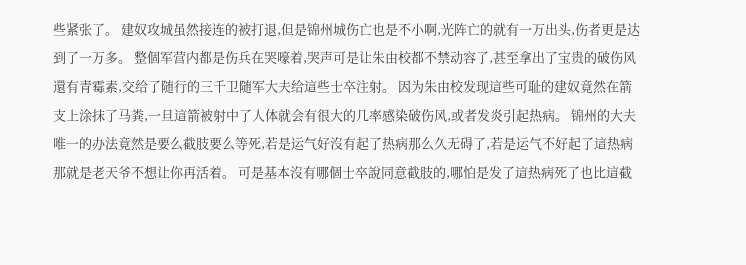些紧张了。 建奴攻城虽然接连的被打退,但是锦州城伤亡也是不小啊,光阵亡的就有一万出头,伤者更是达到了一万多。 整個军营内都是伤兵在哭嚎着,哭声可是让朱由校都不禁动容了,甚至拿出了宝贵的破伤风還有青霉素,交给了随行的三千卫随军大夫给這些士卒注射。 因为朱由校发现這些可耻的建奴竟然在箭支上涂抹了马粪,一旦這箭被射中了人体就会有很大的几率感染破伤风,或者发炎引起热病。 锦州的大夫唯一的办法竟然是要么截肢要么等死,若是运气好沒有起了热病那么久无碍了,若是运气不好起了這热病那就是老天爷不想让你再活着。 可是基本沒有哪個士卒說同意截肢的,哪怕是发了這热病死了也比這截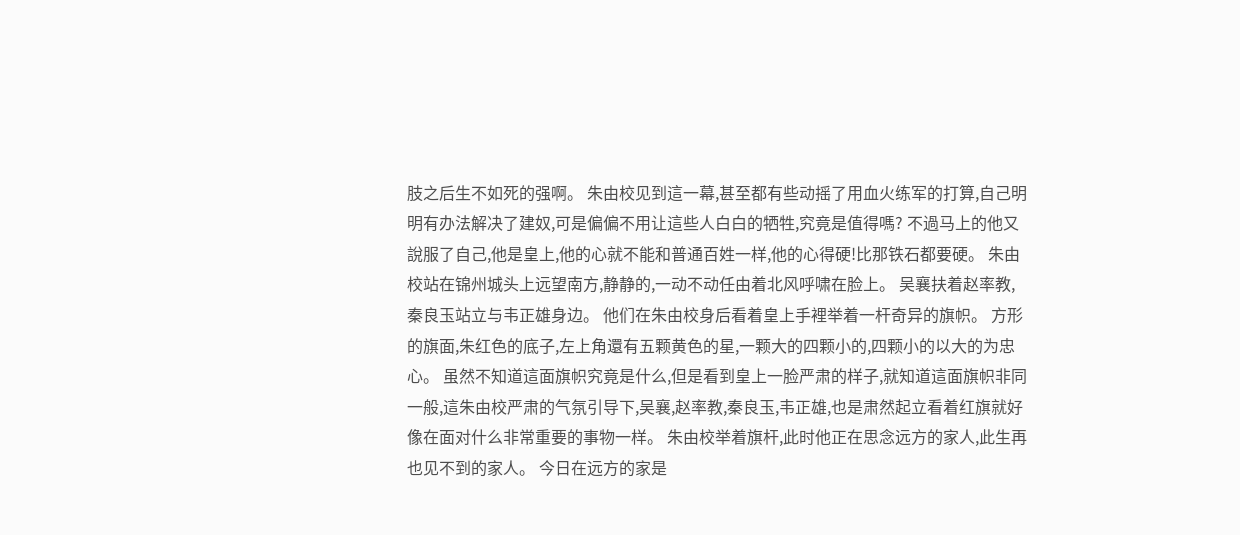肢之后生不如死的强啊。 朱由校见到這一幕,甚至都有些动摇了用血火练军的打算,自己明明有办法解决了建奴,可是偏偏不用让這些人白白的牺牲,究竟是值得嗎? 不過马上的他又說服了自己,他是皇上,他的心就不能和普通百姓一样,他的心得硬!比那铁石都要硬。 朱由校站在锦州城头上远望南方,静静的,一动不动任由着北风呼啸在脸上。 吴襄扶着赵率教,秦良玉站立与韦正雄身边。 他们在朱由校身后看着皇上手裡举着一杆奇异的旗帜。 方形的旗面,朱红色的底子,左上角還有五颗黄色的星,一颗大的四颗小的,四颗小的以大的为忠心。 虽然不知道這面旗帜究竟是什么,但是看到皇上一脸严肃的样子,就知道這面旗帜非同一般,這朱由校严肃的气氛引导下,吴襄,赵率教,秦良玉,韦正雄,也是肃然起立看着红旗就好像在面对什么非常重要的事物一样。 朱由校举着旗杆,此时他正在思念远方的家人,此生再也见不到的家人。 今日在远方的家是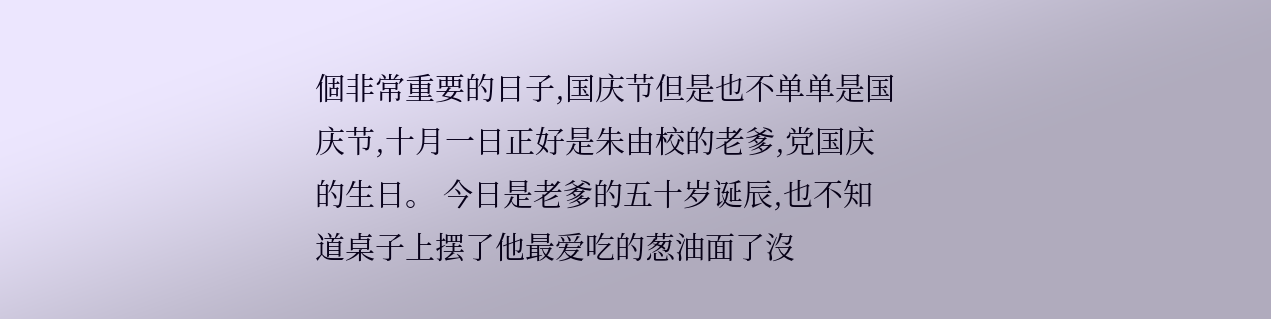個非常重要的日子,国庆节但是也不单单是国庆节,十月一日正好是朱由校的老爹,党国庆的生日。 今日是老爹的五十岁诞辰,也不知道桌子上摆了他最爱吃的葱油面了沒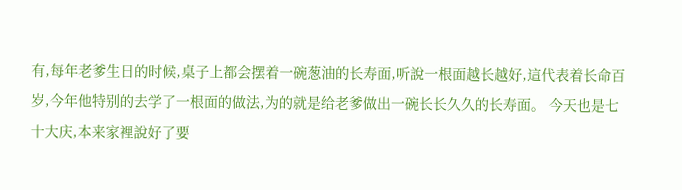有,每年老爹生日的时候,桌子上都会摆着一碗葱油的长寿面,听說一根面越长越好,這代表着长命百岁,今年他特别的去学了一根面的做法,为的就是给老爹做出一碗长长久久的长寿面。 今天也是七十大庆,本来家裡說好了要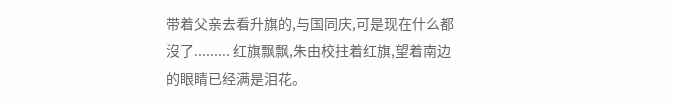带着父亲去看升旗的,与国同庆,可是现在什么都沒了......... 红旗飘飘,朱由校拄着红旗,望着南边的眼睛已经满是泪花。